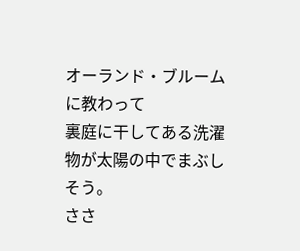オーランド・ブルームに教わって
裏庭に干してある洗濯物が太陽の中でまぶしそう。
ささ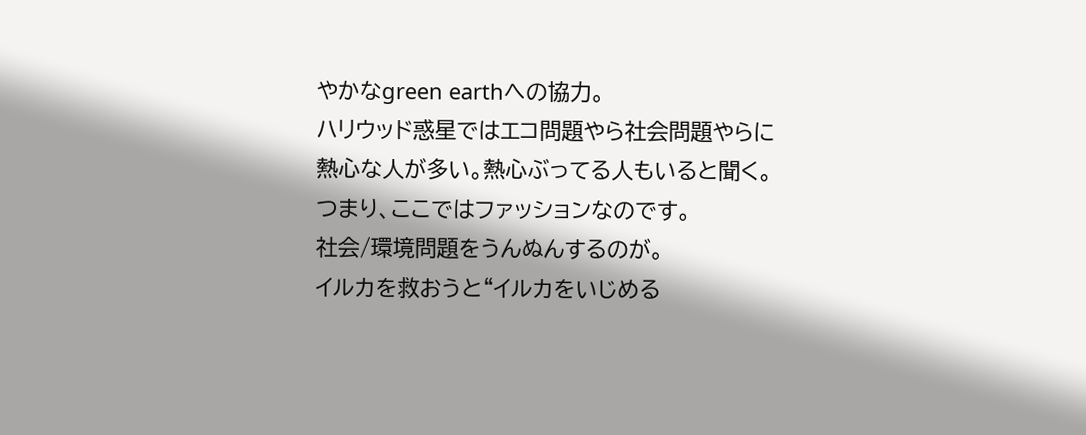やかなgreen earthへの協力。
ハリウッド惑星ではエコ問題やら社会問題やらに
熱心な人が多い。熱心ぶってる人もいると聞く。
つまり、ここではファッションなのです。
社会/環境問題をうんぬんするのが。
イルカを救おうと“イルカをいじめる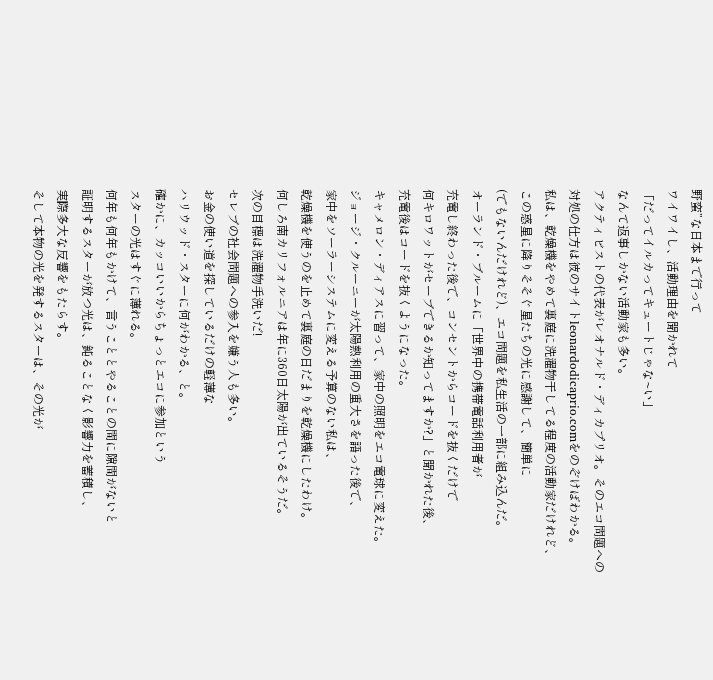野蛮”な日本まで行って
ワイワイし、活動理由を聞かれて
「だってイルカってキュートじゃな~い」
なんて返事しかない活動家も多い。
アクティビストの代表がレオナルド・ディカプリオ。そのエコ問題への
対処の仕方は彼のサイトleonardodicaprio.comをのぞけばわかる。
私は、乾燥機をやめて裏庭に洗濯物干してる程度の活動家だけれど、
この惑星に降りそそぐ星たちの光に感謝して、簡単に
(でもないんだけれど)、エコ問題を私生活の一部に組み込んだ。
オーランド・ブルームに「世界中の携帯電話利用者が
充電し終わった後で、コンセントからコードを抜くだけで
何キロワットがセーブできるか知ってますか?」と聞かれた後、
充電後はコードを抜くようになった。
キャメロン・ディアスに習って、家中の照明をエコ電球に変えた。
ジョージ・クルーニーが太陽熱利用の重大さを語った後で、
家中をソーラーシステムに変える予算のない私は、
乾燥機を使うのを止めて裏庭の日だまりを乾燥機にしたわけ。
何しろ南カリフォルニアは年に360日太陽が出ているそうだ。
次の目標は洗濯物手洗いだ!
セレブの社会問題への参入を嫌う人も多い。
お金の使い道を探しているだけの軽薄な
ハリウッド・スターに何がわかる、と。
確かに、カッコいいからちょっとエコに参加という
スターの光はすぐに薄れる。
何年も何年もかけて、言うこととやることの間に隙間がないと
証明するスターが放つ光は、鈍ることなく影響力を蓄積し、
実際多大な反響をもたらす。
そして本物の光を発するスターは、その光が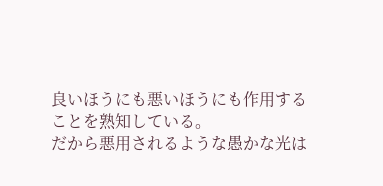良いほうにも悪いほうにも作用することを熟知している。
だから悪用されるような愚かな光は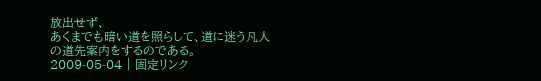放出せず、
あくまでも暗い道を照らして、道に迷う凡人の道先案内をするのである。
2009-05-04 | 固定リンク